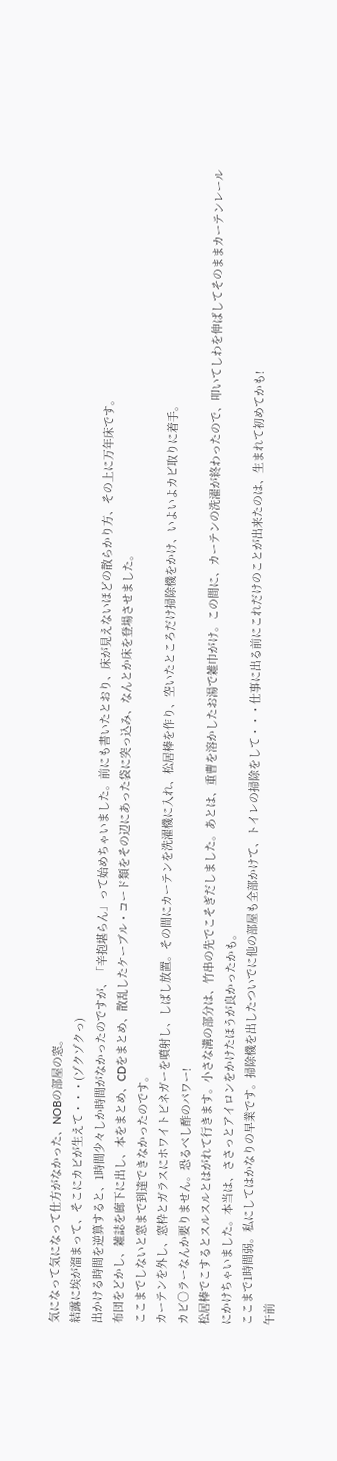気になって気になって仕方がなかった、NOBの部屋の窓。
結露に埃が溜まって、そこにカビが生えて・・・(ゾクゾクっ)
出かける時間を逆算すると、1時間少々しか時間がなかったのですが、「辛抱堪らん」って始めちゃいました。前にも書いたとおり、床が見えないほどの散らかり方、その上に万年床です。
布団をどかし、雑誌を廊下に出し、本をまとめ、CDをまとめ、散乱したケーブル・コード類をその辺にあった袋に突っ込み、なんとか床を登場させました。
ここまでしないと窓まで到達できなかったのです。
カーテンを外し、窓枠とガラスにホワイトビネガーを噴射し、しばし放置。その間にカーテンを洗濯機に入れ、松居棒を作り、空いたところだけ掃除機をかけ、いよいよカビ取りに着手。
カビ○ラーなんか要りません。恐るべし酢のパワー!
松居棒でこするとスルスルとはがれて行きます。小さな溝の部分は、竹串の先でこそぎだしました。あとは、重曹を溶かしたお湯で雑巾がけ。この間に、カーテンの洗濯が終わったので、叩いてしわを伸ばしてそのままカーテンレールにかけちゃいました。本当は、ささっとアイロンをかけたほうが良かったかも。
ここまで1時間弱。私にしてはかなりの早業です。掃除機を出したついでに他の部屋も全部かけて、トイレの掃除をして・・・仕事に出る前にこれだけのことが出来たのは、生まれて初めてかも!
午前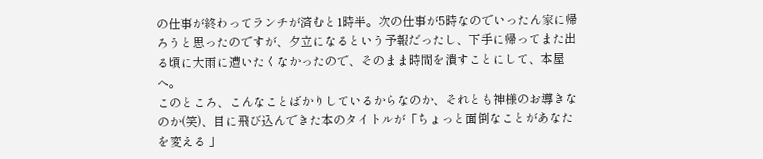の仕事が終わってランチが済むと1時半。次の仕事が5時なのでいったん家に帰ろうと思ったのですが、夕立になるという予報だったし、下手に帰ってまた出る頃に大雨に遭いたくなかったので、そのまま時間を潰すことにして、本屋へ。
このところ、こんなことばかりしているからなのか、それとも神様のお導きなのか(笑)、目に飛び込んできた本のタイトルが「ちょっと面倒なことがあなたを変える 」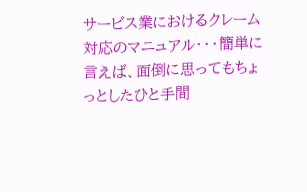サービス業におけるクレーム対応のマニュアル・・・簡単に言えば、面倒に思ってもちょっとしたひと手間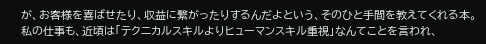が、お客様を喜ばせたり、収益に繋がったりするんだよという、そのひと手間を教えてくれる本。
私の仕事も、近頃は「テクニカルスキルよりヒューマンスキル重視」なんてことを言われ、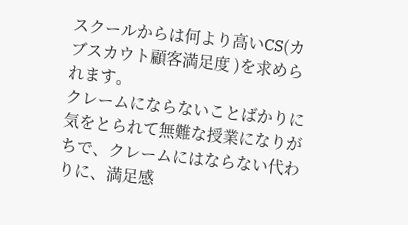スクールからは何より高いCS(カブスカウト顧客満足度 )を求められます。
クレームにならないことばかりに気をとられて無難な授業になりがちで、クレームにはならない代わりに、満足感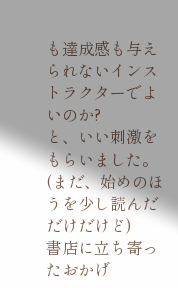も達成感も与えられないインストラクターでよいのか?
と、いい刺激をもらいました。(まだ、始めのほうを少し読んだだけだけど)
書店に立ち寄ったおかげ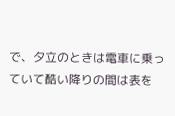で、夕立のときは電車に乗っていて酷い降りの間は表を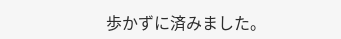歩かずに済みました。